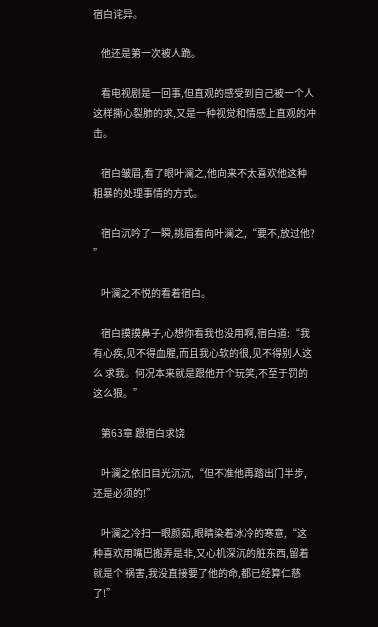宿白诧异。

    他还是第一次被人跪。

    看电视剧是一回事,但直观的感受到自己被一个人这样撕心裂肺的求,又是一种视觉和情感上直观的冲击。

    宿白皱眉,看了眼叶澜之,他向来不太喜欢他这种粗暴的处理事情的方式。

    宿白沉吟了一瞬,挑眉看向叶澜之,“要不,放过他? ”

    叶澜之不悦的看着宿白。

    宿白摸摸鼻子,心想你看我也没用啊,宿白道:“我有心疾,见不得血腥,而且我心软的很,见不得别人这么 求我。何况本来就是跟他开个玩笑,不至于罚的这么狠。”

    第63章 跟宿白求饶

    叶澜之依旧目光沉沉,“但不准他再踏出门半步,还是必须的!”

    叶澜之冷扫一眼颜茹,眼睛染着冰冷的寒意,“这种喜欢用嘴巴搬弄是非,又心机深沉的脏东西,留着就是个 祸害,我没直接要了他的命,都已经算仁慈了!”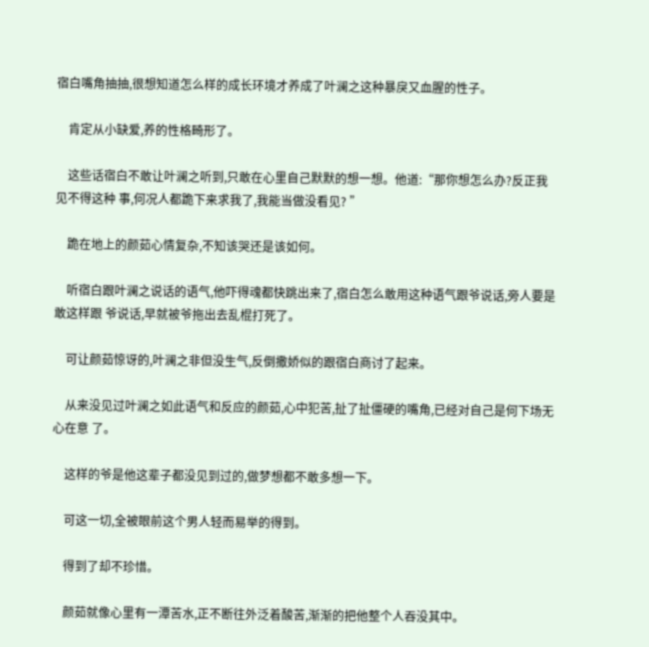宿白嘴角抽抽,很想知道怎么样的成长环境才养成了叶澜之这种暴戾又血腥的性子。

    肯定从小缺爱,养的性格畸形了。

    这些话宿白不敢让叶澜之听到,只敢在心里自己默默的想一想。他道:“那你想怎么办?反正我见不得这种 事,何况人都跪下来求我了,我能当做没看见? ”

    跪在地上的颜茹心情复杂,不知该哭还是该如何。

    听宿白跟叶澜之说话的语气,他吓得魂都快跳出来了,宿白怎么敢用这种语气跟爷说话,旁人要是敢这样跟 爷说话,早就被爷拖出去乱棍打死了。

    可让颜茹惊讶的,叶澜之非但没生气,反倒撒娇似的跟宿白商讨了起来。

    从来没见过叶澜之如此语气和反应的颜茹,心中犯苦,扯了扯僵硬的嘴角,已经对自己是何下场无心在意 了。

    这样的爷是他这辈子都没见到过的,做梦想都不敢多想一下。

    可这一切,全被眼前这个男人轻而易举的得到。

    得到了却不珍惜。

    颜茹就像心里有一潭苦水,正不断往外泛着酸苦,渐渐的把他整个人吞没其中。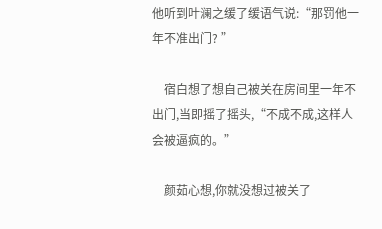他听到叶澜之缓了缓语气说:“那罚他一年不准出门? ”

    宿白想了想自己被关在房间里一年不出门,当即摇了摇头,“不成不成,这样人会被逼疯的。”

    颜茹心想,你就没想过被关了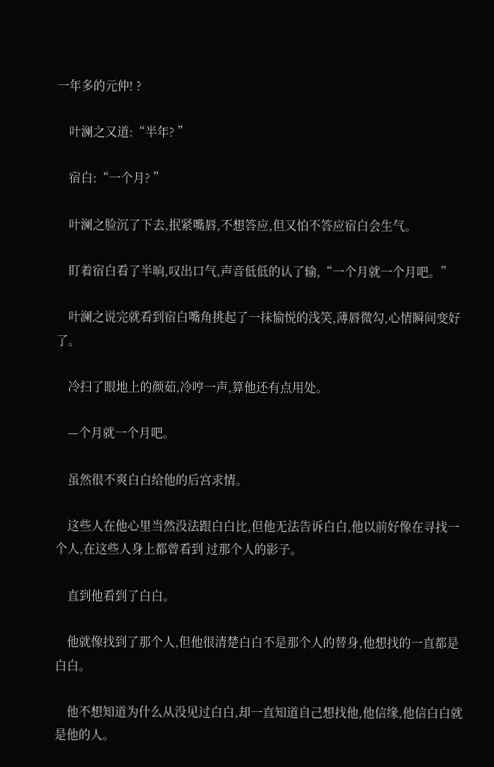一年多的元仲! ?

    叶澜之又道:“半年? ”

    宿白:“一个月? ”

    叶澜之脸沉了下去,抿紧嘴唇,不想答应,但又怕不答应宿白会生气。

    盯着宿白看了半晌,叹出口气,声音低低的认了输,“一个月就一个月吧。”

    叶澜之说完就看到宿白嘴角挑起了一抹愉悦的浅笑,薄唇微勾,心情瞬间变好了。

    冷扫了眼地上的颜茹,冷哼一声,算他还有点用处。

    —个月就一个月吧。

    虽然很不爽白白给他的后宫求情。

    这些人在他心里当然没法跟白白比,但他无法告诉白白,他以前好像在寻找一个人,在这些人身上都曾看到 过那个人的影子。

    直到他看到了白白。

    他就像找到了那个人,但他很清楚白白不是那个人的替身,他想找的一直都是白白。

    他不想知道为什么从没见过白白,却一直知道自己想找他,他信缘,他信白白就是他的人。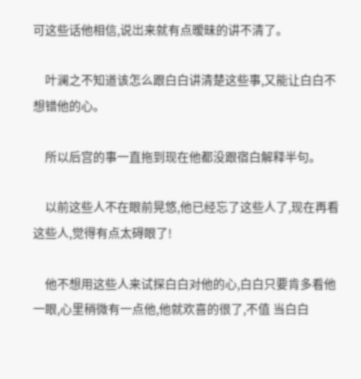可这些话他相信,说岀来就有点暧昧的讲不清了。

    叶澜之不知道该怎么跟白白讲清楚这些事,又能让白白不想错他的心。

    所以后宫的事一直拖到现在他都没跟宿白解释半句。

    以前这些人不在眼前晃悠,他已经忘了这些人了,现在再看这些人,觉得有点太碍眼了!

    他不想用这些人来试探白白对他的心,白白只要肯多看他一眼,心里稍微有一点他,他就欢喜的很了,不值 当白白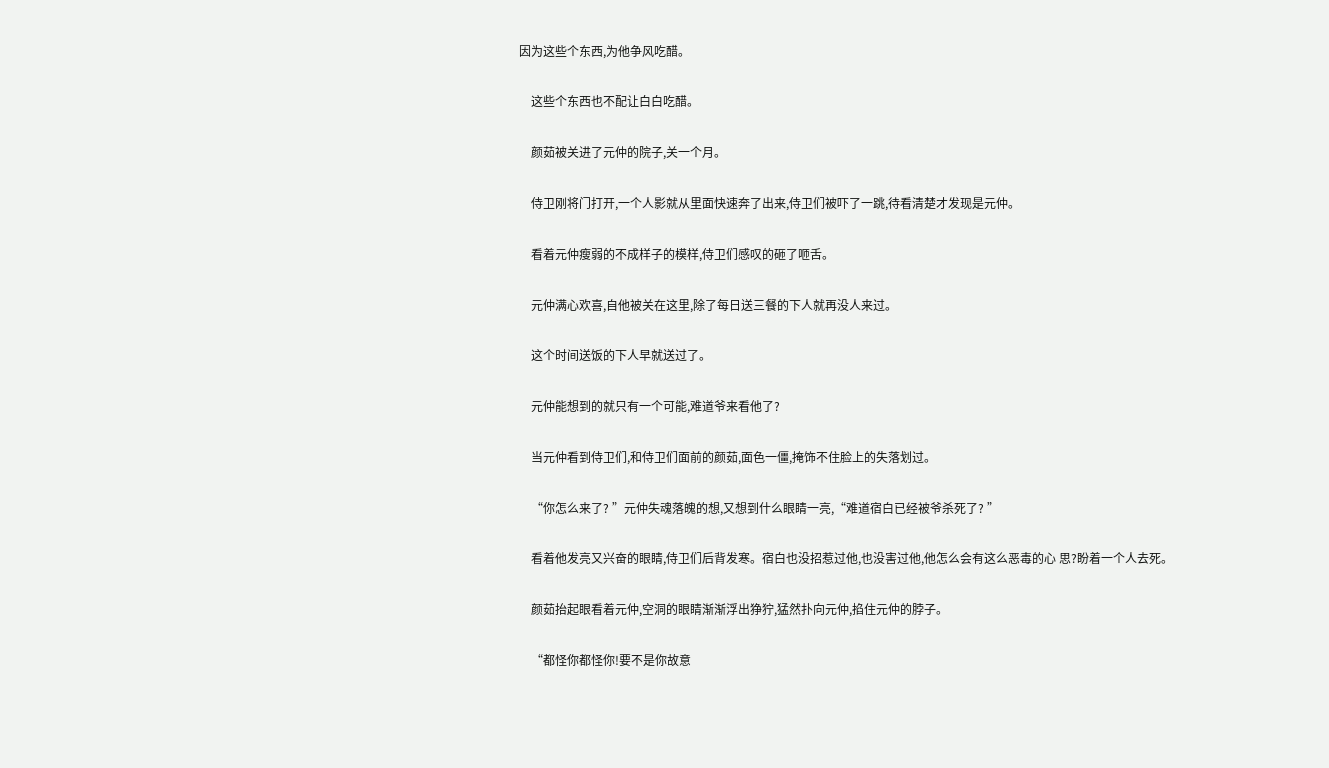因为这些个东西,为他争风吃醋。

    这些个东西也不配让白白吃醋。

    颜茹被关进了元仲的院子,关一个月。

    侍卫刚将门打开,一个人影就从里面快速奔了出来,侍卫们被吓了一跳,待看清楚才发现是元仲。

    看着元仲瘦弱的不成样子的模样,侍卫们感叹的砸了咂舌。

    元仲满心欢喜,自他被关在这里,除了每日送三餐的下人就再没人来过。

    这个时间送饭的下人早就送过了。

    元仲能想到的就只有一个可能,难道爷来看他了?

    当元仲看到侍卫们,和侍卫们面前的颜茹,面色一僵,掩饰不住脸上的失落划过。

    “你怎么来了? ”元仲失魂落魄的想,又想到什么眼睛一亮,“难道宿白已经被爷杀死了? ”

    看着他发亮又兴奋的眼睛,侍卫们后背发寒。宿白也没招惹过他,也没害过他,他怎么会有这么恶毒的心 思?盼着一个人去死。

    颜茹抬起眼看着元仲,空洞的眼睛渐渐浮出狰狞,猛然扑向元仲,掐住元仲的脖子。

    “都怪你都怪你!要不是你故意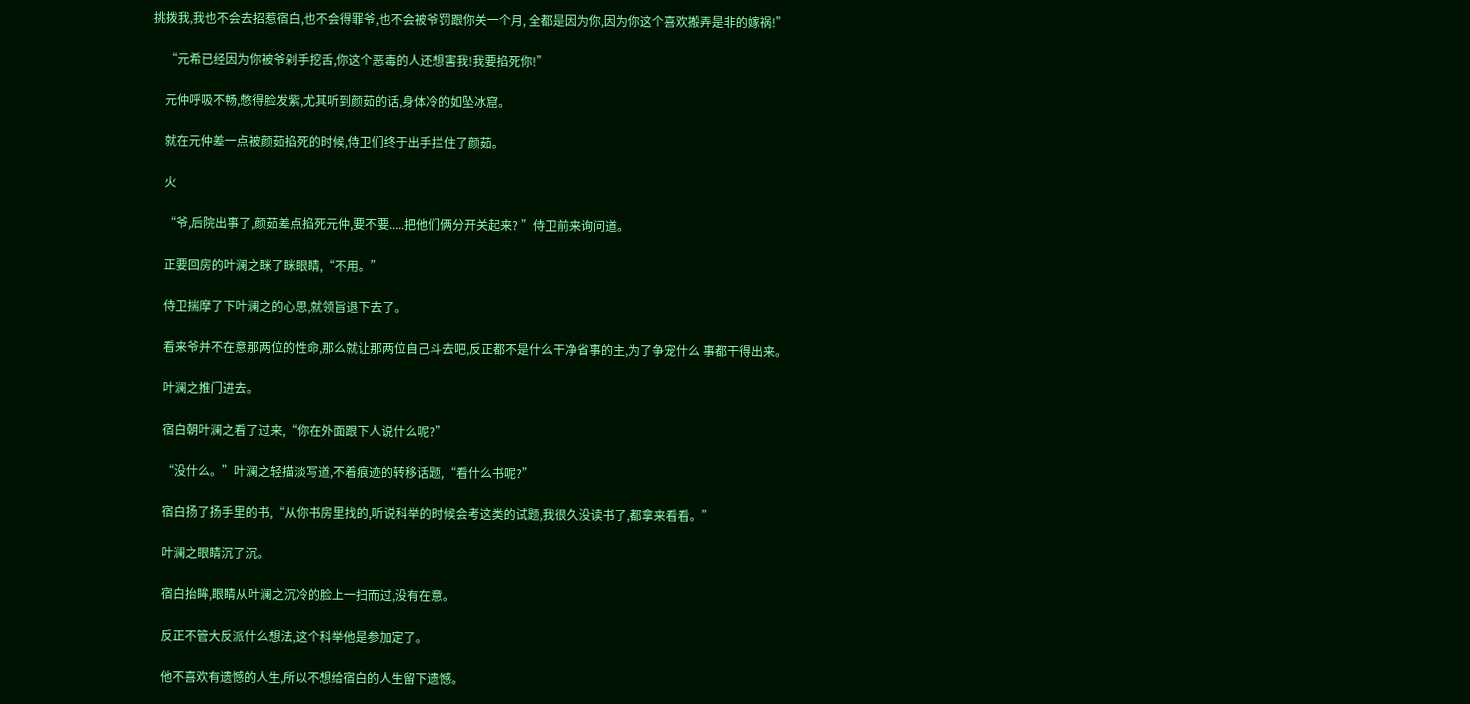挑拨我,我也不会去招惹宿白,也不会得罪爷,也不会被爷罚跟你关一个月, 全都是因为你,因为你这个喜欢搬弄是非的嫁祸!”

    “元希已经因为你被爷剁手挖舌,你这个恶毒的人还想害我!我要掐死你!”

    元仲呼吸不畅,憋得脸发紫,尤其听到颜茹的话,身体冷的如坠冰窟。

    就在元仲差一点被颜茹掐死的时候,侍卫们终于出手拦住了颜茹。

    火

    “爷,后院出事了,颜茹差点掐死元仲,要不要.....把他们俩分开关起来? ”侍卫前来询问道。

    正要回房的叶澜之眯了眯眼睛,“不用。”

    侍卫揣摩了下叶澜之的心思,就领旨退下去了。

    看来爷并不在意那两位的性命,那么就让那两位自己斗去吧,反正都不是什么干净省事的主,为了争宠什么 事都干得出来。

    叶澜之推门进去。

    宿白朝叶澜之看了过来,“你在外面跟下人说什么呢?”

    “没什么。”叶澜之轻描淡写道,不着痕迹的转移话题,“看什么书呢?”

    宿白扬了扬手里的书,“从你书房里找的,听说科举的时候会考这类的试题,我很久没读书了,都拿来看看。”

    叶澜之眼睛沉了沉。

    宿白抬眸,眼睛从叶澜之沉冷的脸上一扫而过,没有在意。

    反正不管大反派什么想法,这个科举他是参加定了。

    他不喜欢有遗憾的人生,所以不想给宿白的人生留下遗憾。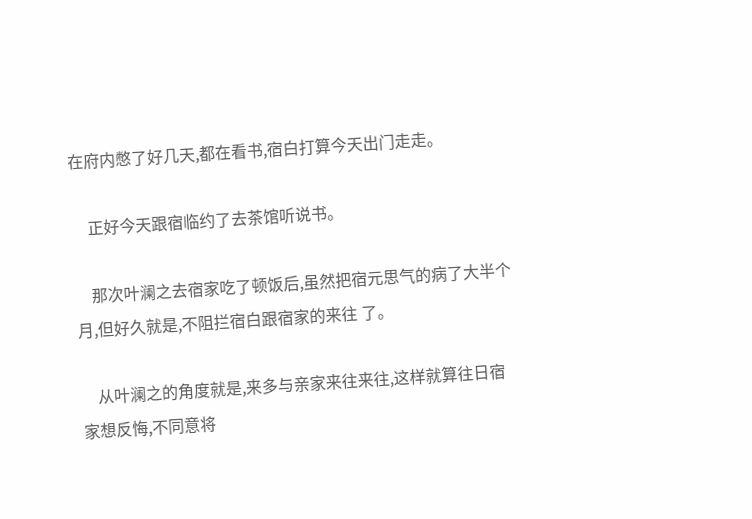在府内憋了好几天,都在看书,宿白打算今天出门走走。

    正好今天跟宿临约了去茶馆听说书。

    那次叶澜之去宿家吃了顿饭后,虽然把宿元思气的病了大半个月,但好久就是,不阻拦宿白跟宿家的来往 了。

    从叶澜之的角度就是,来多与亲家来往来往,这样就算往日宿家想反悔,不同意将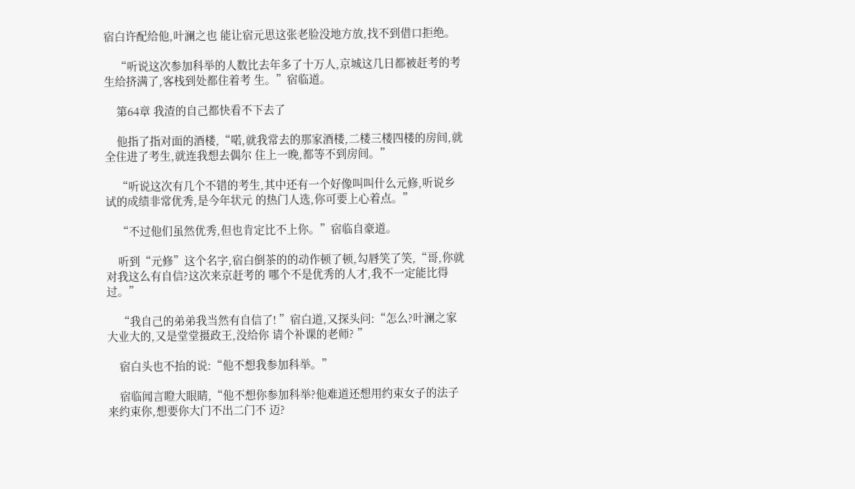宿白许配给他,叶澜之也 能让宿元思这张老脸没地方放,找不到借口拒绝。

    “听说这次参加科举的人数比去年多了十万人,京城这几日都被赶考的考生给挤满了,客栈到处都住着考 生。”宿临道。

    第64章 我渣的自己都快看不下去了

    他指了指对面的酒楼,“喏,就我常去的那家酒楼,二楼三楼四楼的房间,就全住进了考生,就连我想去偶尔 住上一晚,都等不到房间。”

    “听说这次有几个不错的考生,其中还有一个好像叫叫什么元修,听说乡试的成绩非常优秀,是今年状元 的热门人选,你可要上心着点。”

    “不过他们虽然优秀,但也肯定比不上你。”宿临自豪道。

    听到“元修”这个名字,宿白倒茶的的动作顿了顿,勾唇笑了笑,“哥,你就对我这么有自信?这次来京赶考的 哪个不是优秀的人才,我不一定能比得过。”

    “我自己的弟弟我当然有自信了! ”宿白道,又探头问:“怎么?叶澜之家大业大的,又是堂堂摄政王,没给你 请个补课的老师? ”

    宿白头也不抬的说:“他不想我参加科举。”

    宿临闻言瞪大眼睛,“他不想你参加科举?他难道还想用约束女子的法子来约束你,想要你大门不出二门不 迈?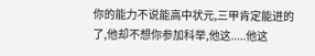你的能力不说能高中状元,三甲肯定能进的了,他却不想你参加科举,他这.....他这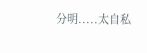分明.....太自私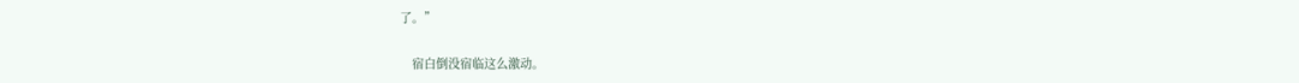了。”

    宿白倒没宿临这么激动。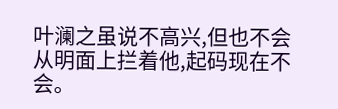叶澜之虽说不高兴,但也不会从明面上拦着他,起码现在不会。